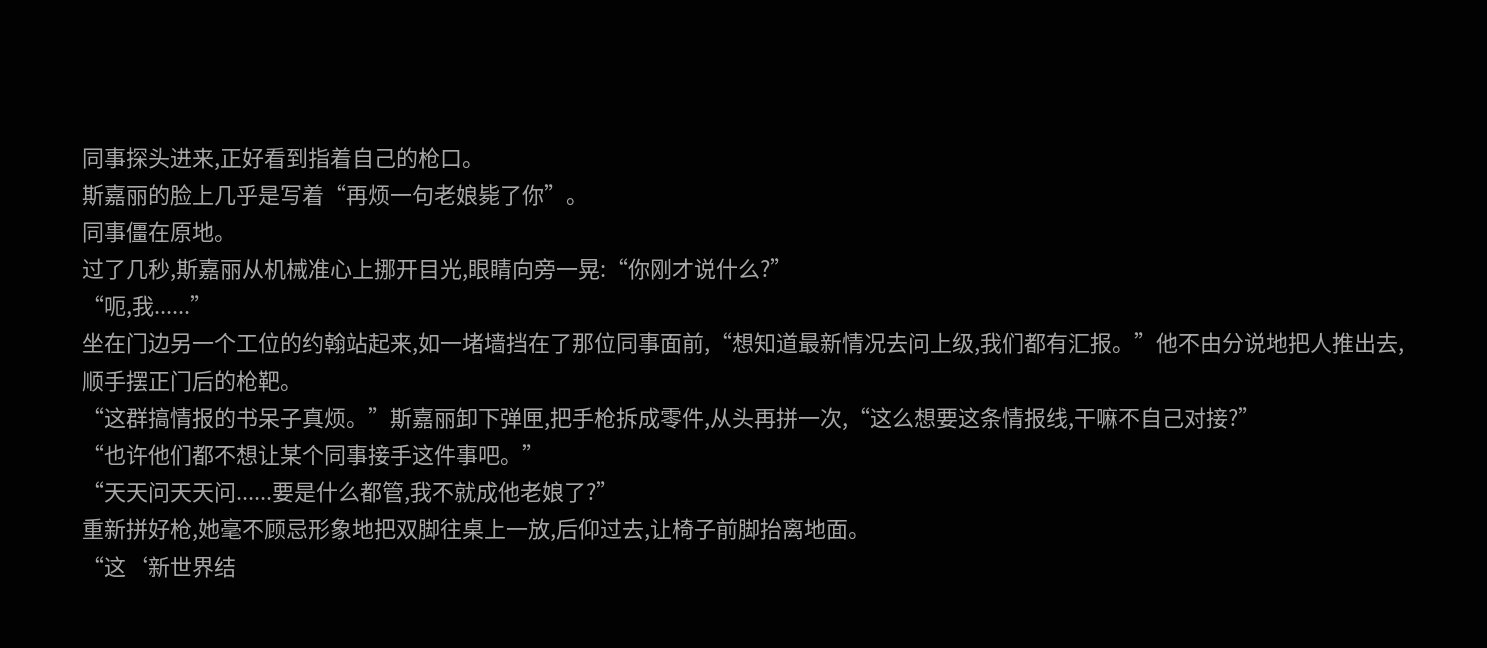同事探头进来,正好看到指着自己的枪口。
斯嘉丽的脸上几乎是写着“再烦一句老娘毙了你”。
同事僵在原地。
过了几秒,斯嘉丽从机械准心上挪开目光,眼睛向旁一晃:“你刚才说什么?”
“呃,我......”
坐在门边另一个工位的约翰站起来,如一堵墙挡在了那位同事面前,“想知道最新情况去问上级,我们都有汇报。”他不由分说地把人推出去,顺手摆正门后的枪靶。
“这群搞情报的书呆子真烦。”斯嘉丽卸下弹匣,把手枪拆成零件,从头再拼一次,“这么想要这条情报线,干嘛不自己对接?”
“也许他们都不想让某个同事接手这件事吧。”
“天天问天天问......要是什么都管,我不就成他老娘了?”
重新拼好枪,她毫不顾忌形象地把双脚往桌上一放,后仰过去,让椅子前脚抬离地面。
“这‘新世界结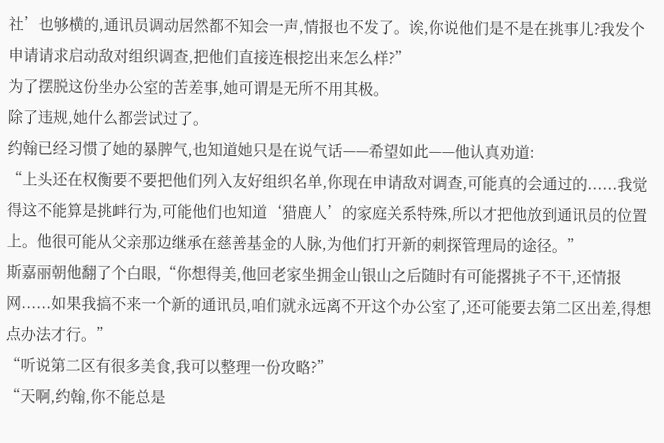社’也够横的,通讯员调动居然都不知会一声,情报也不发了。诶,你说他们是不是在挑事儿?我发个申请请求启动敌对组织调查,把他们直接连根挖出来怎么样?”
为了摆脱这份坐办公室的苦差事,她可谓是无所不用其极。
除了违规,她什么都尝试过了。
约翰已经习惯了她的暴脾气,也知道她只是在说气话——希望如此——他认真劝道:
“上头还在权衡要不要把他们列入友好组织名单,你现在申请敌对调查,可能真的会通过的......我觉得这不能算是挑衅行为,可能他们也知道‘猎鹿人’的家庭关系特殊,所以才把他放到通讯员的位置上。他很可能从父亲那边继承在慈善基金的人脉,为他们打开新的刺探管理局的途径。”
斯嘉丽朝他翻了个白眼,“你想得美,他回老家坐拥金山银山之后随时有可能撂挑子不干,还情报网......如果我搞不来一个新的通讯员,咱们就永远离不开这个办公室了,还可能要去第二区出差,得想点办法才行。”
“听说第二区有很多美食,我可以整理一份攻略?”
“天啊,约翰,你不能总是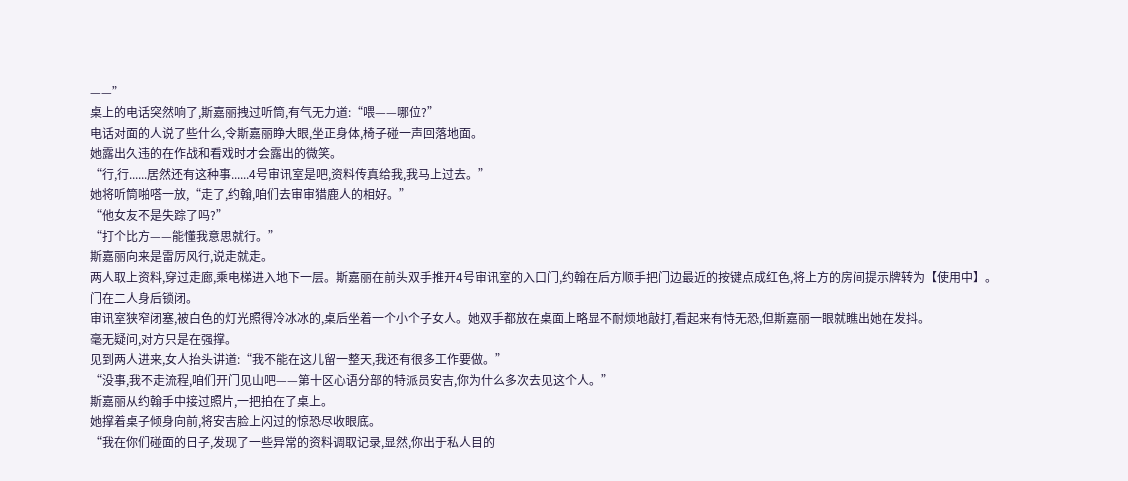——”
桌上的电话突然响了,斯嘉丽拽过听筒,有气无力道:“喂——哪位?”
电话对面的人说了些什么,令斯嘉丽睁大眼,坐正身体,椅子碰一声回落地面。
她露出久违的在作战和看戏时才会露出的微笑。
“行,行......居然还有这种事......4号审讯室是吧,资料传真给我,我马上过去。”
她将听筒啪嗒一放,“走了,约翰,咱们去审审猎鹿人的相好。”
“他女友不是失踪了吗?”
“打个比方——能懂我意思就行。”
斯嘉丽向来是雷厉风行,说走就走。
两人取上资料,穿过走廊,乘电梯进入地下一层。斯嘉丽在前头双手推开4号审讯室的入口门,约翰在后方顺手把门边最近的按键点成红色,将上方的房间提示牌转为【使用中】。
门在二人身后锁闭。
审讯室狭窄闭塞,被白色的灯光照得冷冰冰的,桌后坐着一个小个子女人。她双手都放在桌面上略显不耐烦地敲打,看起来有恃无恐,但斯嘉丽一眼就瞧出她在发抖。
毫无疑问,对方只是在强撑。
见到两人进来,女人抬头讲道:“我不能在这儿留一整天,我还有很多工作要做。”
“没事,我不走流程,咱们开门见山吧——第十区心语分部的特派员安吉,你为什么多次去见这个人。”
斯嘉丽从约翰手中接过照片,一把拍在了桌上。
她撑着桌子倾身向前,将安吉脸上闪过的惊恐尽收眼底。
“我在你们碰面的日子,发现了一些异常的资料调取记录,显然,你出于私人目的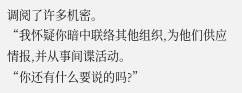调阅了许多机密。
“我怀疑你暗中联络其他组织,为他们供应情报,并从事间谍活动。
“你还有什么要说的吗?”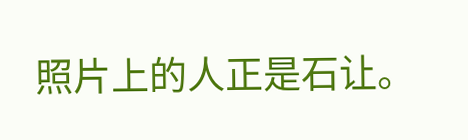照片上的人正是石让。